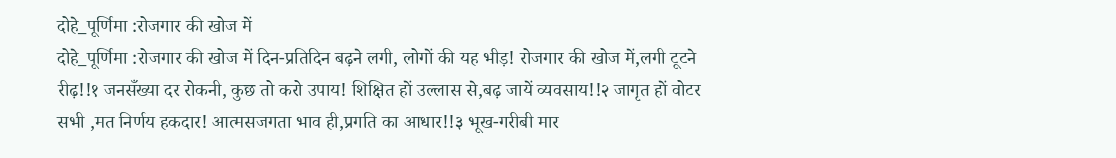दोहे_पूर्णिमा :रोजगार की खोज में
दोहे_पूर्णिमा :रोजगार की खोज में दिन-प्रतिदिन बढ़ने लगी, लोगों की यह भीड़! रोजगार की खोज में,लगी टूटने रीढ़!!१ जनसँख्या दर रोकनी, कुछ तो करो उपाय! शिक्षित हों उल्लास से,बढ़ जायें व्यवसाय!!२ जागृत हों वोटर सभी ,मत निर्णय हकदार! आत्मसजगता भाव ही,प्रगति का आधार!!३ भूख-गरीबी मार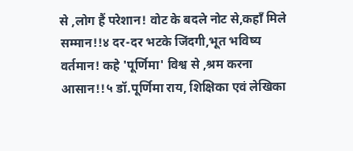से ,लोग हैं परेशान! वोट के बदले नोट से,कहाँ मिले सम्मान!!४ दर-दर भटके जिंदगी,भूत भविष्य वर्तमान! कहे 'पूर्णिमा' विश्व से ,श्रम करना आसान!!५ डॉ.पूर्णिमा राय, शिक्षिका एवं लेखिका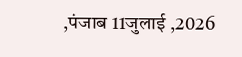,पंजाब 11जुलाई ,2026